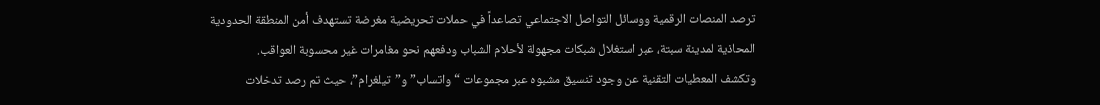ترصد المنصات الرقمية ووسائل التواصل الاجتماعي تصاعداً في حملات تحريضية مغرضة تستهدف أمن المنطقة الحدودية المحاذية لمدينة سبتة، عبر استغلال شبكات مجهولة لأحلام الشباب ودفعهم نحو مغامرات غير محسوبة العواقب.
وتكشف المعطيات التقنية عن وجود تنسيق مشبوه عبر مجموعات “واتساب” و”تيلغرام”، حيث تم رصد تدخلات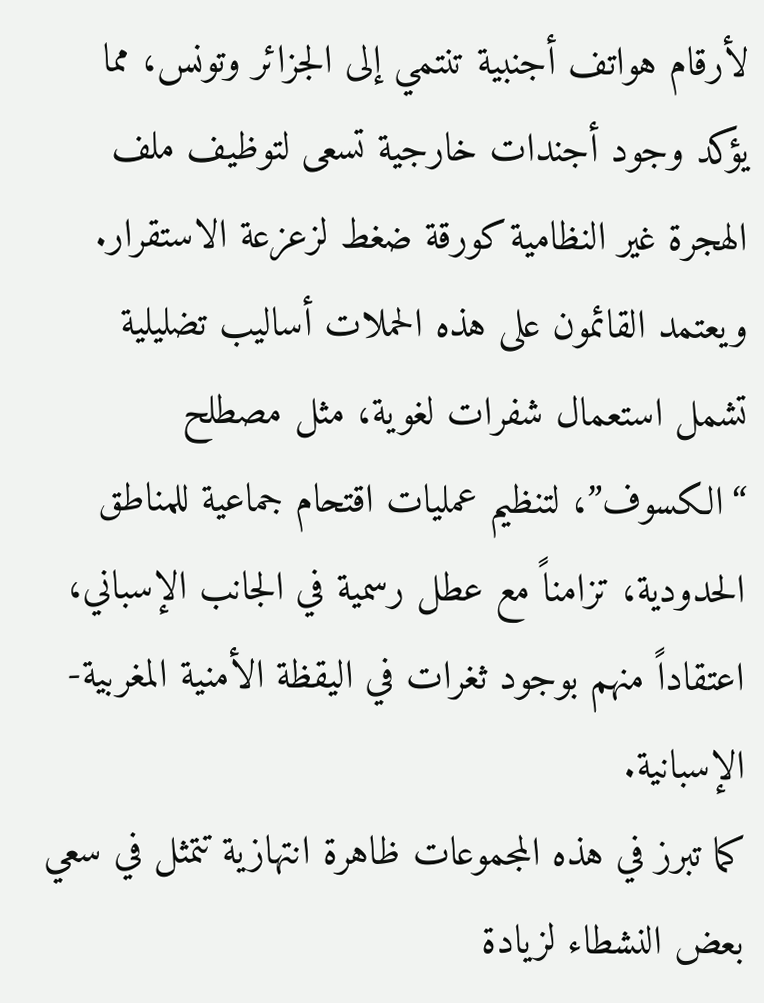لأرقام هواتف أجنبية تنتمي إلى الجزائر وتونس، مما يؤكد وجود أجندات خارجية تسعى لتوظيف ملف الهجرة غير النظامية كورقة ضغط لزعزعة الاستقرار.
ويعتمد القائمون على هذه الحملات أساليب تضليلية تشمل استعمال شفرات لغوية، مثل مصطلح “الكسوف”، لتنظيم عمليات اقتحام جماعية للمناطق الحدودية، تزامناً مع عطل رسمية في الجانب الإسباني، اعتقاداً منهم بوجود ثغرات في اليقظة الأمنية المغربية-الإسبانية.
كما تبرز في هذه المجموعات ظاهرة انتهازية تتمثل في سعي بعض النشطاء لزيادة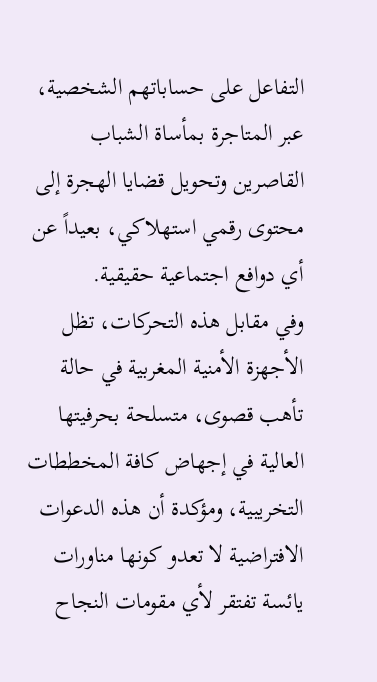التفاعل على حساباتهم الشخصية، عبر المتاجرة بمأساة الشباب القاصرين وتحويل قضايا الهجرة إلى محتوى رقمي استهلاكي، بعيداً عن أي دوافع اجتماعية حقيقية.
وفي مقابل هذه التحركات، تظل الأجهزة الأمنية المغربية في حالة تأهب قصوى، متسلحة بحرفيتها العالية في إجهاض كافة المخططات التخريبية، ومؤكدة أن هذه الدعوات الافتراضية لا تعدو كونها مناورات يائسة تفتقر لأي مقومات النجاح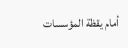أمام يقظة المؤسسات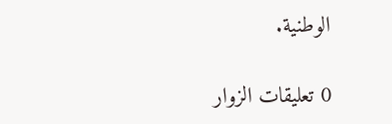الوطنية.

0 تعليقات الزوار